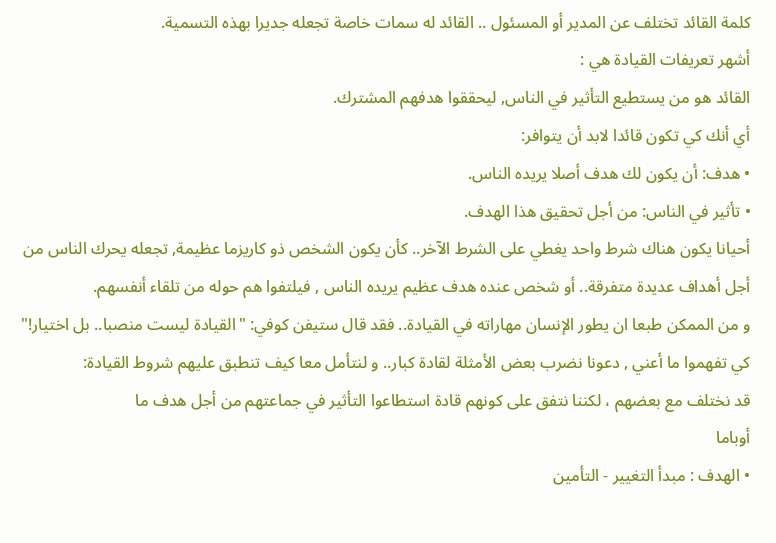كلمة القائد تختلف عن المدير أو المسئول .. القائد له سمات خاصة تجعله جديرا بهذه التسمية.
أشهر تعريفات القيادة هي :
القائد هو من يستطيع التأثير في الناس, ليحققوا هدفهم المشترك.
أي أنك كي تكون قائدا لابد أن يتوافر:
• هدف: أن يكون لك هدف أصلا يريده الناس.
• تأثير في الناس: من أجل تحقيق هذا الهدف.
أحيانا يكون هناك شرط واحد يغطي على الشرط الآخر.. كأن يكون الشخص ذو كاريزما عظيمة, تجعله يحرك الناس من أجل أهداف عديدة متفرقة.. أو شخص عنده هدف عظيم يريده الناس , فيلتفوا هم حوله من تلقاء أنفسهم.
و من الممكن طبعا ان يطور الإنسان مهاراته في القيادة.. فقد قال ستيفن كوفي: "القيادة ليست منصبا.. بل اختيار!"
كي تفهموا ما أعني , دعونا نضرب بعض الأمثلة لقادة كبار.. و لنتأمل معا كيف تنطبق عليهم شروط القيادة:
قد نختلف مع بعضهم ، لكننا نتفق على كونهم قادة استطاعوا التأثير في جماعتهم من أجل هدف ما
أوباما
• الهدف : مبدأ التغيير - التأمين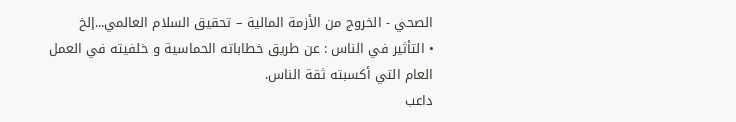الصحي - الخروج من الأزمة المالية – تحقيق السلام العالمي...إلخ
• التأثير في الناس : عن طريق خطاباته الحماسية و خلفيته في العمل العام التي أكسبته ثقة الناس.
داعب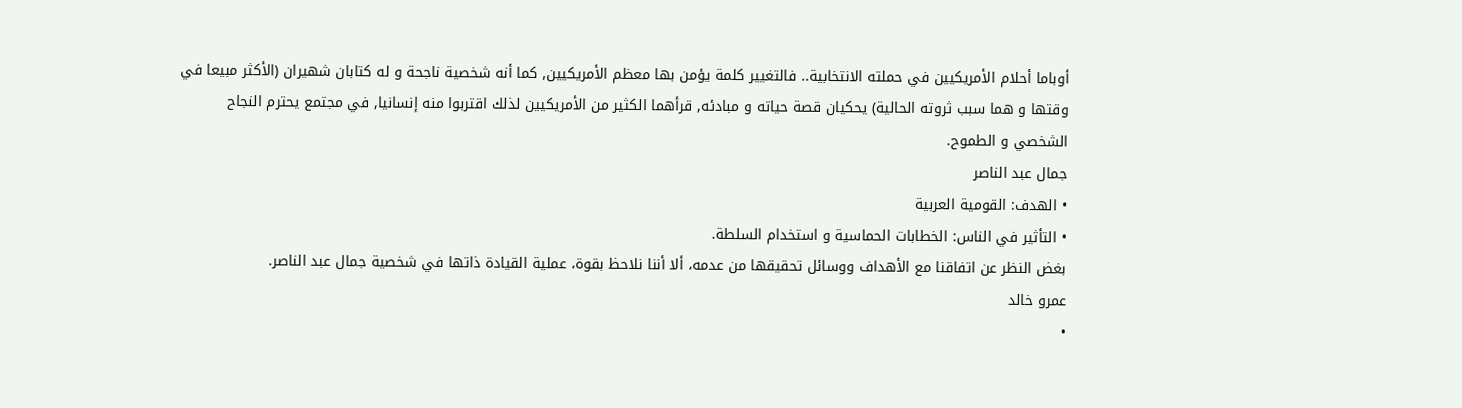أوباما أحلام الأمريكيين في حملته الانتخابية.. فالتغيير كلمة يؤمن بها معظم الأمريكيين, كما أنه شخصية ناجحة و له كتابان شهيران (الأكثر مبيعا في وقتها و هما سبب ثروته الحالية) يحكيان قصة حياته و مبادئه, قرأهما الكثير من الأمريكيين لذلك اقتربوا منه إنسانيا, في مجتمع يحترم النجاح الشخصي و الطموح.
جمال عبد الناصر
• الهدف: القومية العربية
• التأثير في الناس: الخطابات الحماسية و استخدام السلطة.
بغض النظر عن اتفاقنا مع الأهداف ووسائل تحقيقها من عدمه، ألا أننا نلاحظ بقوة، عملية القيادة ذاتها في شخصية جمال عبد الناصر.
عمرو خالد
•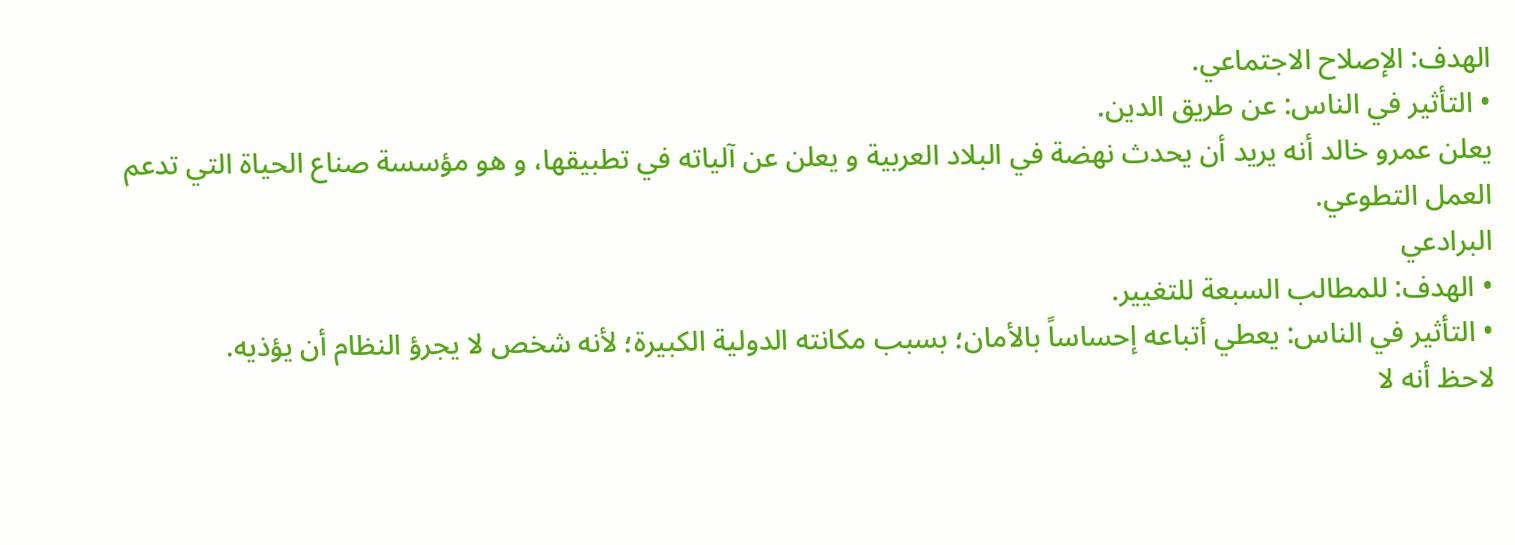الهدف: الإصلاح الاجتماعي.
• التأثير في الناس: عن طريق الدين.
يعلن عمرو خالد أنه يريد أن يحدث نهضة في البلاد العربية و يعلن عن آلياته في تطبيقها، و هو مؤسسة صناع الحياة التي تدعم العمل التطوعي.
البرادعي
• الهدف: للمطالب السبعة للتغيير.
• التأثير في الناس: يعطي أتباعه إحساساً بالأمان؛ بسبب مكانته الدولية الكبيرة؛ لأنه شخص لا يجرؤ النظام أن يؤذيه.
لاحظ أنه لا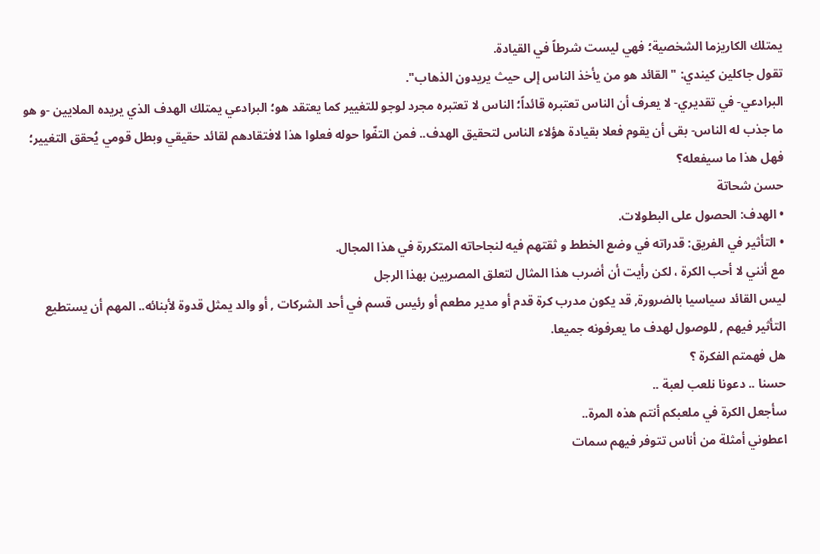يمتلك الكاريزما الشخصية؛ فهي ليست شرطاً في القيادة.
تقول جاكلين كيندي: "القائد هو من يأخذ الناس إلى حيث يريدون الذهاب".
البرادعي- في تقديري- لا يعرف أن الناس تعتبره قائداً؛ الناس لا تعتبره مجرد لوجو للتغيير كما يعتقد هو؛ البرادعي يمتلك الهدف الذي يريده الملايين -و هو ما جذب له الناس- بقى أن يقوم فعلا بقيادة هؤلاء الناس لتحقيق الهدف.. فمن التفّوا حوله فعلوا هذا لافتقادهم لقائد حقيقي وبطل قومي يُحقق التغيير؛ فهل هذا ما سيفعله؟
حسن شحاتة
• الهدف: الحصول على البطولات.
• التأثير في الفريق: قدراته في وضع الخطط و ثقتهم فيه لنجاحاته المتكررة في هذا المجال.
مع أنني لا أحب الكرة ، لكن رأيت أن أضرب هذا المثال لتعلق المصريين بهذا الرجل
ليس القائد سياسيا بالضرورة, قد يكون مدرب كرة قدم أو مدير مطعم أو رئيس قسم في أحد الشركات , أو والد يمثل قدوة لأبنائه.. المهم أن يستطيع التأثير فيهم , للوصول لهدف ما يعرفونه جميعا.
هل فهمتم الفكرة ؟
حسنا .. دعونا نلعب لعبة ..
سأجعل الكرة في ملعبكم أنتم هذه المرة..
اعطوني أمثلة من أناس تتوفر فيهم سمات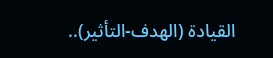القيادة (الهدف-التأثير)..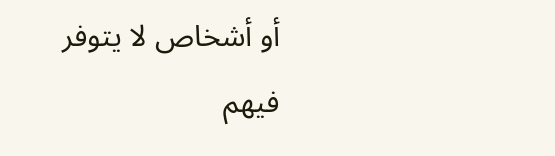أو أشخاص لا يتوفر فيهم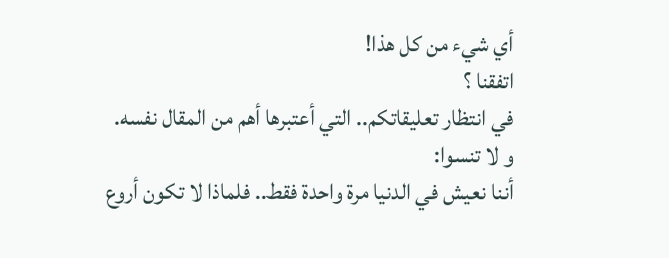أي شيء من كل هذا!
اتفقنا ؟
في انتظار تعليقاتكم.. التي أعتبرها أهم من المقال نفسه.
و لا تنسوا:
أننا نعيش في الدنيا مرة واحدة فقط.. فلماذا لا تكون أروع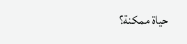حياة ممكنة؟